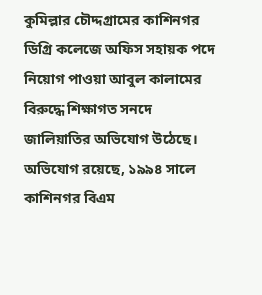কুমিল্লার চৌদ্দগ্রামের কাশিনগর ডিগ্রি কলেজে অফিস সহায়ক পদে নিয়োগ পাওয়া আবুল কালামের বিরুদ্ধে শিক্ষাগত সনদে জালিয়াতির অভিযোগ উঠেছে। অভিযোগ রয়েছে, ১৯৯৪ সালে কাশিনগর বিএম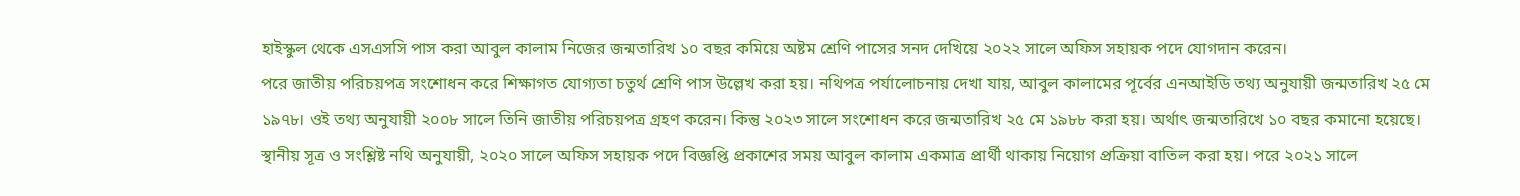হাইস্কুল থেকে এসএসসি পাস করা আবুল কালাম নিজের জন্মতারিখ ১০ বছর কমিয়ে অষ্টম শ্রেণি পাসের সনদ দেখিয়ে ২০২২ সালে অফিস সহায়ক পদে যোগদান করেন।
পরে জাতীয় পরিচয়পত্র সংশোধন করে শিক্ষাগত যোগ্যতা চতুর্থ শ্রেণি পাস উল্লেখ করা হয়। নথিপত্র পর্যালোচনায় দেখা যায়, আবুল কালামের পূর্বের এনআইডি তথ্য অনুযায়ী জন্মতারিখ ২৫ মে ১৯৭৮। ওই তথ্য অনুযায়ী ২০০৮ সালে তিনি জাতীয় পরিচয়পত্র গ্রহণ করেন। কিন্তু ২০২৩ সালে সংশোধন করে জন্মতারিখ ২৫ মে ১৯৮৮ করা হয়। অর্থাৎ জন্মতারিখে ১০ বছর কমানো হয়েছে।
স্থানীয় সূত্র ও সংশ্লিষ্ট নথি অনুযায়ী, ২০২০ সালে অফিস সহায়ক পদে বিজ্ঞপ্তি প্রকাশের সময় আবুল কালাম একমাত্র প্রার্থী থাকায় নিয়োগ প্রক্রিয়া বাতিল করা হয়। পরে ২০২১ সালে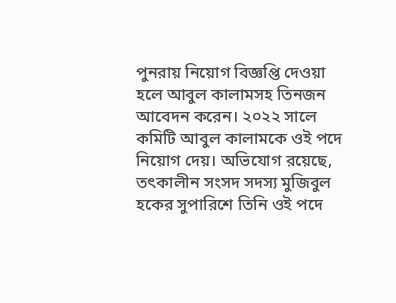পুনরায় নিয়োগ বিজ্ঞপ্তি দেওয়া হলে আবুল কালামসহ তিনজন আবেদন করেন। ২০২২ সালে কমিটি আবুল কালামকে ওই পদে নিয়োগ দেয়। অভিযোগ রয়েছে, তৎকালীন সংসদ সদস্য মুজিবুল হকের সুপারিশে তিনি ওই পদে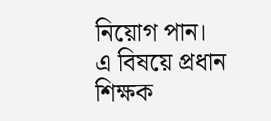নিয়োগ পান।
এ বিষয়ে প্রধান শিক্ষক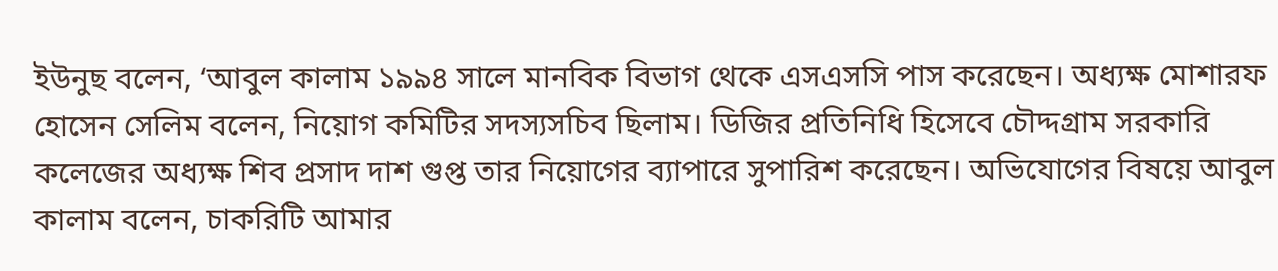ইউনুছ বলেন, ‘আবুল কালাম ১৯৯৪ সালে মানবিক বিভাগ থেকে এসএসসি পাস করেছেন। অধ্যক্ষ মোশারফ হোসেন সেলিম বলেন, নিয়োগ কমিটির সদস্যসচিব ছিলাম। ডিজির প্রতিনিধি হিসেবে চৌদ্দগ্রাম সরকারি কলেজের অধ্যক্ষ শিব প্রসাদ দাশ গুপ্ত তার নিয়োগের ব্যাপারে সুপারিশ করেছেন। অভিযোগের বিষয়ে আবুল কালাম বলেন, চাকরিটি আমার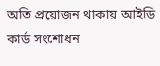অতি প্রয়োজন থাকায় আইডি কার্ড সংশোধন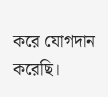করে যোগদান করেছি।